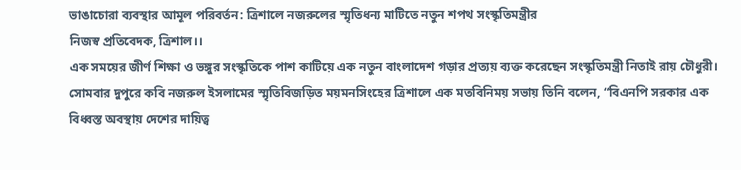ভাঙাচোরা ব্যবস্থার আমূল পরিবর্তন: ত্রিশালে নজরুলের স্মৃতিধন্য মাটিতে নতুন শপথ সংস্কৃতিমন্ত্রীর
নিজস্ব প্রতিবেদক, ত্রিশাল।।
এক সময়ের জীর্ণ শিক্ষা ও ভঙ্গুর সংস্কৃতিকে পাশ কাটিয়ে এক নতুন বাংলাদেশ গড়ার প্রত্যয় ব্যক্ত করেছেন সংস্কৃতিমন্ত্রী নিতাই রায় চৌধুরী। সোমবার দুপুরে কবি নজরুল ইসলামের স্মৃতিবিজড়িত ময়মনসিংহের ত্রিশালে এক মতবিনিময় সভায় তিনি বলেন, “বিএনপি সরকার এক বিধ্বস্ত অবস্থায় দেশের দায়িত্ব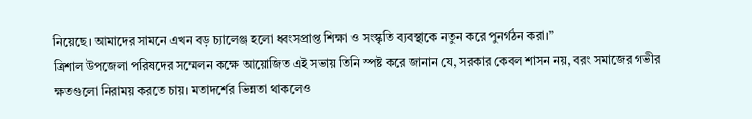নিয়েছে। আমাদের সামনে এখন বড় চ্যালেঞ্জ হলো ধ্বংসপ্রাপ্ত শিক্ষা ও সংস্কৃতি ব্যবস্থাকে নতুন করে পুনর্গঠন করা।”
ত্রিশাল উপজেলা পরিষদের সম্মেলন কক্ষে আয়োজিত এই সভায় তিনি স্পষ্ট করে জানান যে, সরকার কেবল শাসন নয়, বরং সমাজের গভীর ক্ষতগুলো নিরাময় করতে চায়। মতাদর্শের ভিন্নতা থাকলেও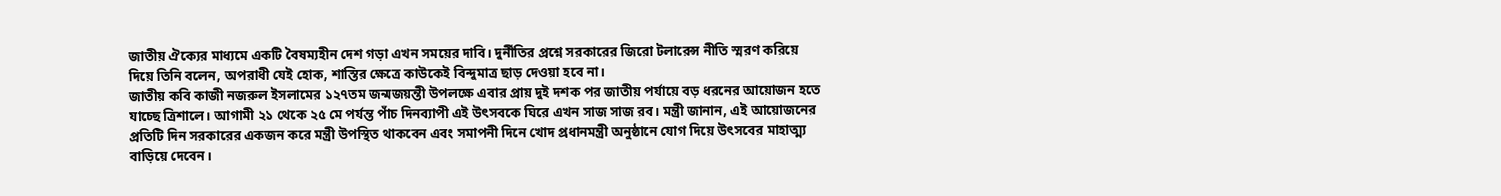জাতীয় ঐক্যের মাধ্যমে একটি বৈষম্যহীন দেশ গড়া এখন সময়ের দাবি। দুর্নীতির প্রশ্নে সরকারের জিরো টলারেন্স নীতি স্মরণ করিয়ে দিয়ে তিনি বলেন, অপরাধী যেই হোক, শাস্তির ক্ষেত্রে কাউকেই বিন্দুমাত্র ছাড় দেওয়া হবে না।
জাতীয় কবি কাজী নজরুল ইসলামের ১২৭তম জন্মজয়ন্তী উপলক্ষে এবার প্রায় দুই দশক পর জাতীয় পর্যায়ে বড় ধরনের আয়োজন হতে যাচ্ছে ত্রিশালে। আগামী ২১ থেকে ২৫ মে পর্যন্ত পাঁচ দিনব্যাপী এই উৎসবকে ঘিরে এখন সাজ সাজ রব। মন্ত্রী জানান, এই আয়োজনের প্রতিটি দিন সরকারের একজন করে মন্ত্রী উপস্থিত থাকবেন এবং সমাপনী দিনে খোদ প্রধানমন্ত্রী অনুষ্ঠানে যোগ দিয়ে উৎসবের মাহাত্ম্য বাড়িয়ে দেবেন।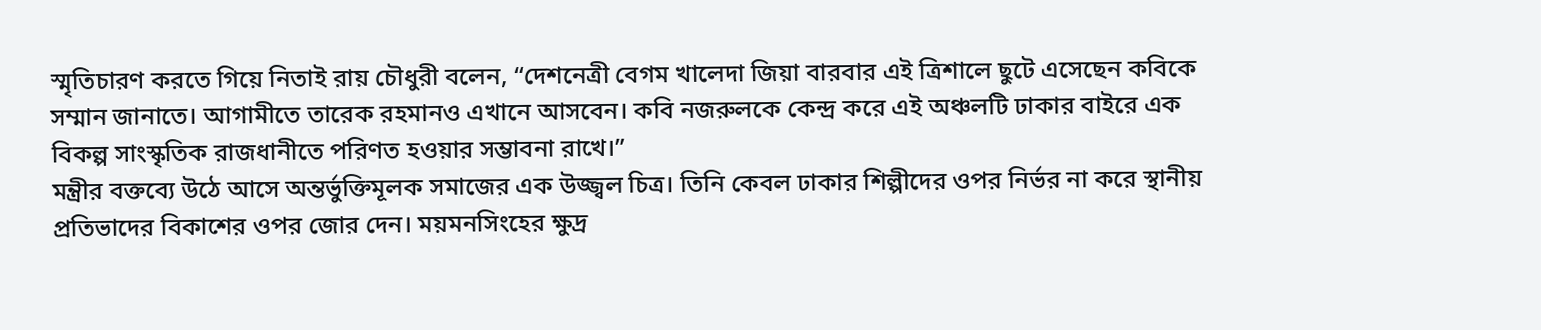স্মৃতিচারণ করতে গিয়ে নিতাই রায় চৌধুরী বলেন, “দেশনেত্রী বেগম খালেদা জিয়া বারবার এই ত্রিশালে ছুটে এসেছেন কবিকে সম্মান জানাতে। আগামীতে তারেক রহমানও এখানে আসবেন। কবি নজরুলকে কেন্দ্র করে এই অঞ্চলটি ঢাকার বাইরে এক বিকল্প সাংস্কৃতিক রাজধানীতে পরিণত হওয়ার সম্ভাবনা রাখে।”
মন্ত্রীর বক্তব্যে উঠে আসে অন্তর্ভুক্তিমূলক সমাজের এক উজ্জ্বল চিত্র। তিনি কেবল ঢাকার শিল্পীদের ওপর নির্ভর না করে স্থানীয় প্রতিভাদের বিকাশের ওপর জোর দেন। ময়মনসিংহের ক্ষুদ্র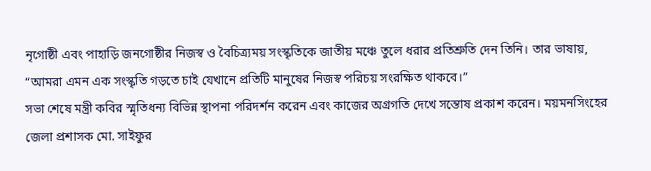নৃগোষ্ঠী এবং পাহাড়ি জনগোষ্ঠীর নিজস্ব ও বৈচিত্র্যময় সংস্কৃতিকে জাতীয় মঞ্চে তুলে ধরার প্রতিশ্রুতি দেন তিনি। তার ভাষায়, “আমরা এমন এক সংস্কৃতি গড়তে চাই যেখানে প্রতিটি মানুষের নিজস্ব পরিচয় সংরক্ষিত থাকবে।”
সভা শেষে মন্ত্রী কবির স্মৃতিধন্য বিভিন্ন স্থাপনা পরিদর্শন করেন এবং কাজের অগ্রগতি দেখে সন্তোষ প্রকাশ করেন। ময়মনসিংহের জেলা প্রশাসক মো. সাইফুর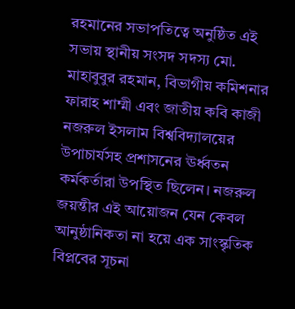রহমানের সভাপতিত্বে অনুষ্ঠিত এই সভায় স্থানীয় সংসদ সদস্য মো. মাহাবুবুর রহমান, বিভাগীয় কমিশনার ফারাহ শাম্মী এবং জাতীয় কবি কাজী নজরুল ইসলাম বিশ্ববিদ্যালয়ের উপাচার্যসহ প্রশাসনের ঊর্ধ্বতন কর্মকর্তারা উপস্থিত ছিলেন। নজরুল জয়ন্তীর এই আয়োজন যেন কেবল আনুষ্ঠানিকতা না হয়ে এক সাংস্কৃতিক বিপ্লবের সূচনা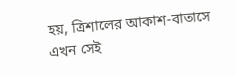হয়, ত্রিশালের আকাশ-বাতাসে এখন সেই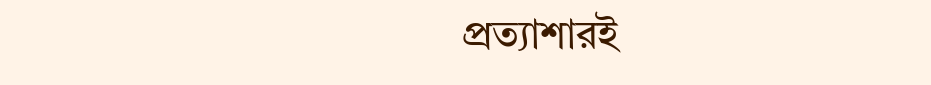প্রত্যাশারই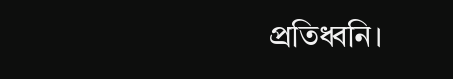প্রতিধ্বনি।